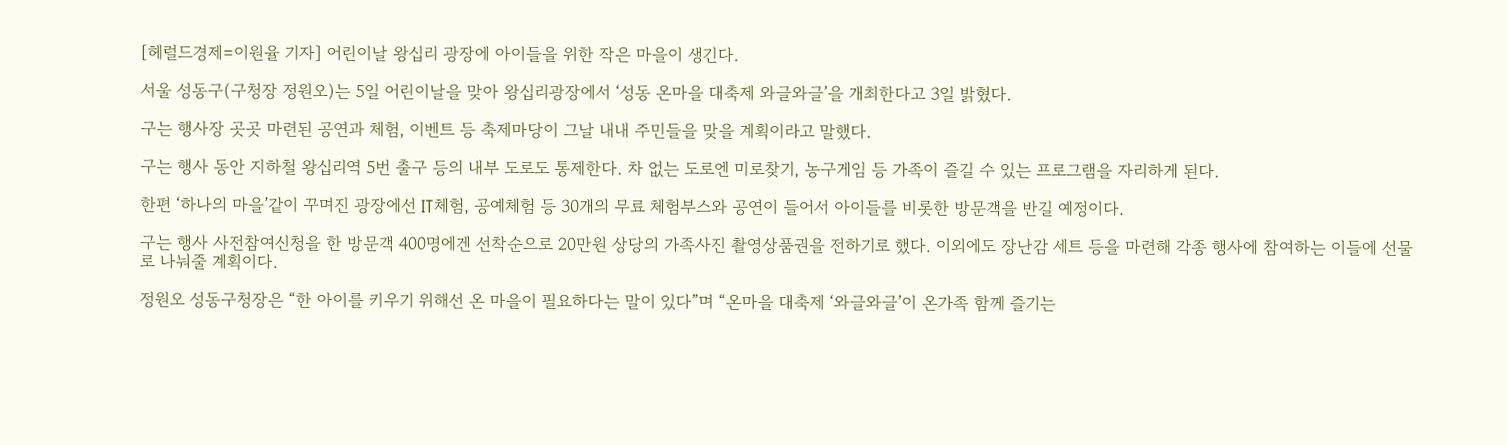[헤럴드경제=이원율 기자] 어린이날 왕십리 광장에 아이들을 위한 작은 마을이 생긴다.

서울 성동구(구청장 정원오)는 5일 어린이날을 맞아 왕십리광장에서 ‘성동 온마을 대축제 와글와글’을 개최한다고 3일 밝혔다.

구는 행사장 곳곳 마련된 공연과 체험, 이벤트 등 축제마당이 그날 내내 주민들을 맞을 계획이라고 말했다.

구는 행사 동안 지하철 왕십리역 5번 출구 등의 내부 도로도 통제한다. 차 없는 도로엔 미로찾기, 농구게임 등 가족이 즐길 수 있는 프로그램을 자리하게 된다.

한편 ‘하나의 마을’같이 꾸며진 광장에선 IT체험, 공예체험 등 30개의 무료 체험부스와 공연이 들어서 아이들를 비롯한 방문객을 반길 예정이다.

구는 행사 사전참여신청을 한 방문객 400명에겐 선착순으로 20만원 상당의 가족사진 촬영상품권을 전하기로 했다. 이외에도 장난감 세트 등을 마련해 각종 행사에 참여하는 이들에 선물로 나눠줄 계획이다.

정원오 성동구청장은 “한 아이를 키우기 위해선 온 마을이 필요하다는 말이 있다”며 “온마을 대축제 ‘와글와글’이 온가족 함께 즐기는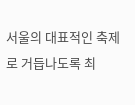서울의 대표적인 축제로 거듭나도록 최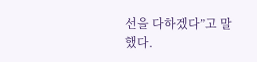선을 다하겠다”고 말했다.